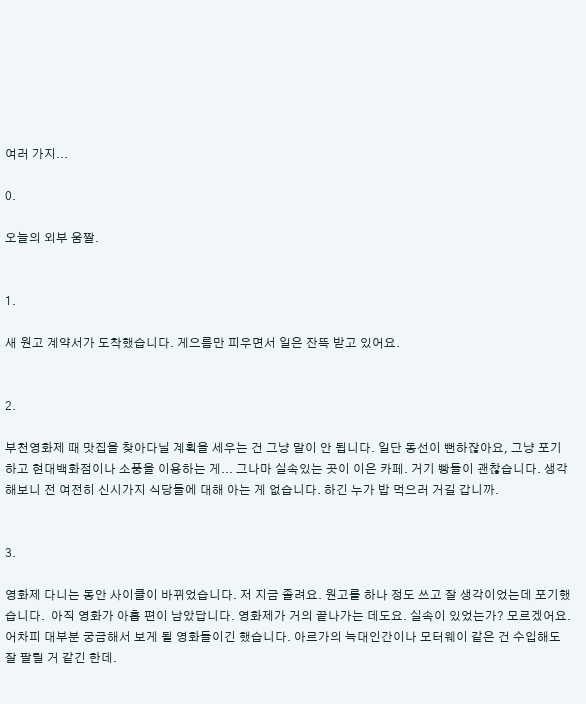여러 가지...

0.

오늘의 외부 움짤.


1.

새 원고 계약서가 도착했습니다. 게으름만 피우면서 일은 잔뜩 받고 있어요.


2.

부천영화제 때 맛집을 찾아다닐 계획을 세우는 건 그냥 말이 안 됩니다. 일단 동선이 뻔하잖아요, 그냥 포기하고 현대백화점이나 소풍을 이용하는 게... 그나마 실속있는 곳이 이은 카페. 거기 빵들이 괜찮습니다. 생각해보니 전 여전히 신시가지 식당들에 대해 아는 게 없습니다. 하긴 누가 밥 먹으러 거길 갑니까.


3.

영화제 다니는 동안 사이클이 바뀌었습니다. 저 지금 졸려요. 원고를 하나 정도 쓰고 잘 생각이었는데 포기했습니다.  아직 영화가 아홉 편이 남았답니다. 영화제가 거의 끝나가는 데도요. 실속이 있었는가? 모르겠어요. 어차피 대부분 궁금해서 보게 될 영화들이긴 했습니다. 아르가의 늑대인간이나 모터웨이 같은 건 수입해도 잘 팔릴 거 같긴 한데.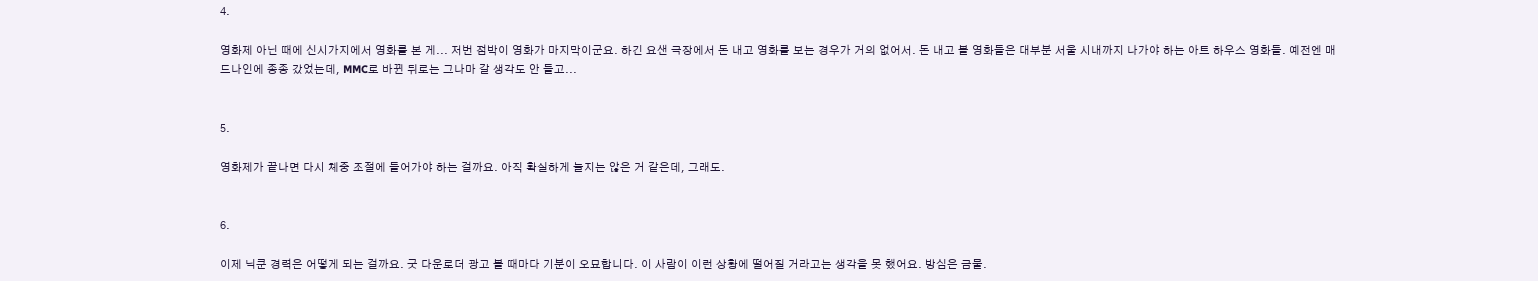4.

영화제 아닌 때에 신시가지에서 영화를 본 게... 저번 점박이 영화가 마지막이군요. 하긴 요샌 극장에서 돈 내고 영화를 보는 경우가 거의 없어서. 돈 내고 볼 영화들은 대부분 서울 시내까지 나가야 하는 아트 하우스 영화들. 예전엔 매드나인에 종종 갔었는데, MMC로 바뀐 뒤로는 그나마 갈 생각도 안 들고...


5.

영화제가 끝나면 다시 체중 조절에 들어가야 하는 걸까요. 아직 확실하게 늘지는 않은 거 같은데, 그래도.


6.

이제 닉쿤 경력은 어떻게 되는 걸까요. 굿 다운로더 광고 볼 때마다 기분이 오묘합니다. 이 사람이 이런 상황에 떨어질 거라고는 생각을 못 했어요. 방심은 금물.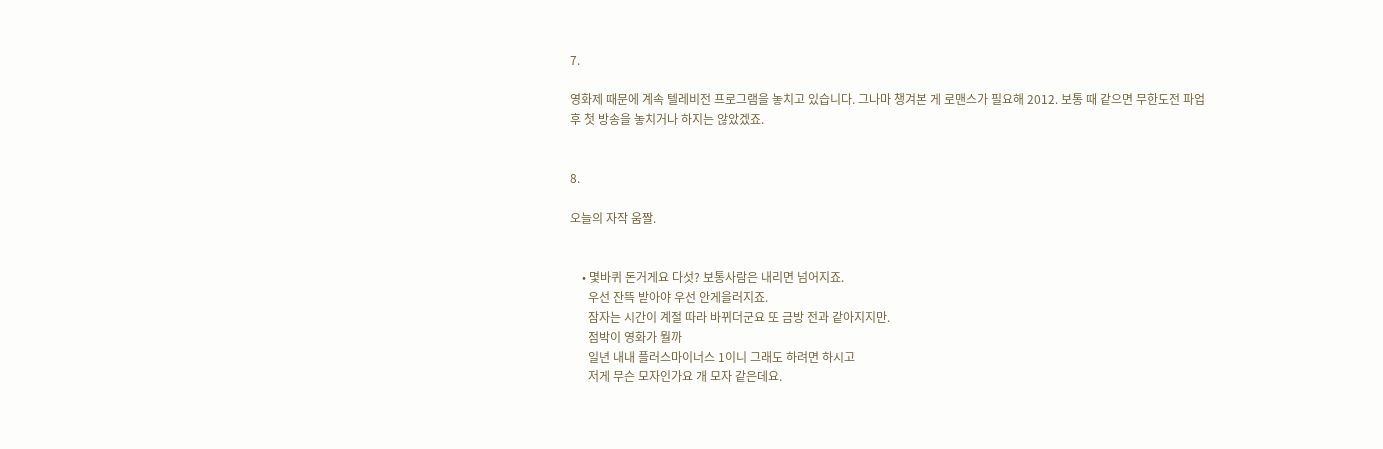7.

영화제 때문에 계속 텔레비전 프로그램을 놓치고 있습니다. 그나마 챙겨본 게 로맨스가 필요해 2012. 보통 때 같으면 무한도전 파업 후 첫 방송을 놓치거나 하지는 않았겠죠.


8.

오늘의 자작 움짤.


    • 몇바퀴 돈거게요 다섯? 보통사람은 내리면 넘어지죠.
      우선 잔뜩 받아야 우선 안게을러지죠.
      잠자는 시간이 계절 따라 바뀌더군요 또 금방 전과 같아지지만.
      점박이 영화가 뭘까
      일년 내내 플러스마이너스 1이니 그래도 하려면 하시고
      저게 무슨 모자인가요 개 모자 같은데요.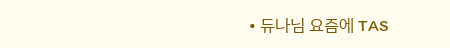• 듀나님 요즘에 TAS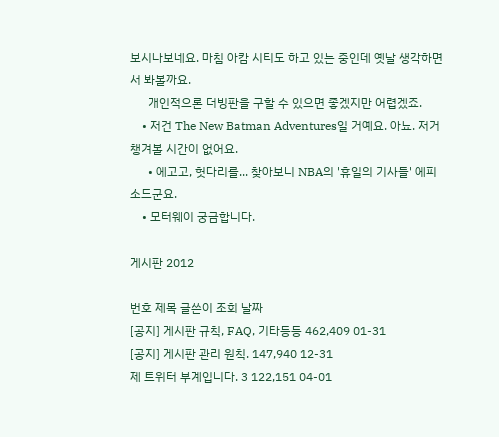보시나보네요. 마침 아캄 시티도 하고 있는 중인데 옛날 생각하면서 봐볼까요.
      개인적으론 더빙판을 구할 수 있으면 좋겠지만 어렵겠죠.
    • 저건 The New Batman Adventures일 거예요. 아뇨. 저거 챙겨볼 시간이 없어요.
      • 에고고, 헛다리를... 찾아보니 NBA의 '휴일의 기사들' 에피소드군요.
    • 모터웨이 궁금합니다.

게시판 2012

번호 제목 글쓴이 조회 날짜
[공지] 게시판 규칙, FAQ, 기타등등 462,409 01-31
[공지] 게시판 관리 원칙. 147,940 12-31
제 트위터 부계입니다. 3 122,151 04-01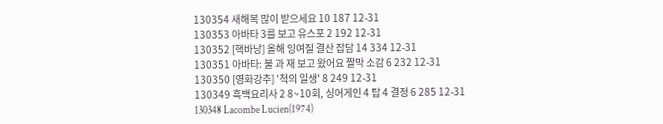130354 새해복 많이 받으세요 10 187 12-31
130353 아바타 3를 보고 유스포 2 192 12-31
130352 [핵바낭] 올해 잉여질 결산 잡담 14 334 12-31
130351 아바타: 불 과 재 보고 왔어요 짤막 소감 6 232 12-31
130350 [영화강추] '척의 일생' 8 249 12-31
130349 흑백요리사 2 8~10회, 싱어게인 4 탑 4 결정 6 285 12-31
130348 Lacombe Lucien(1974)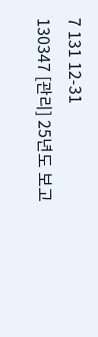7 131 12-31
130347 [관리] 25년도 보고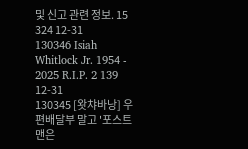및 신고 관련 정보. 15 324 12-31
130346 Isiah Whitlock Jr. 1954 - 2025 R.I.P. 2 139 12-31
130345 [왓챠바낭] 우편배달부 말고 '포스트맨은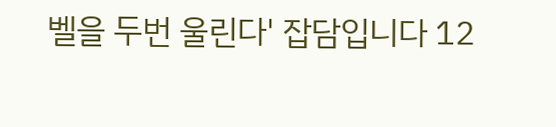벨을 두번 울린다' 잡담입니다 12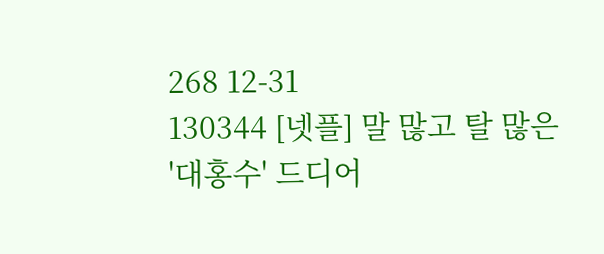268 12-31
130344 [넷플] 말 많고 탈 많은 '대홍수' 드디어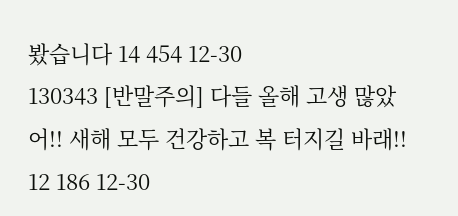봤습니다 14 454 12-30
130343 [반말주의] 다들 올해 고생 많았어!! 새해 모두 건강하고 복 터지길 바래!! 12 186 12-30